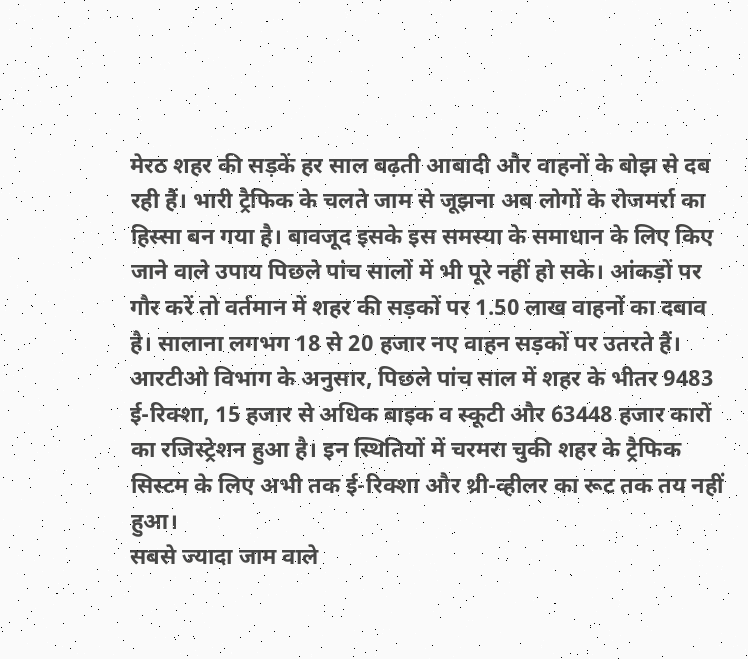मेरठ शहर की सड़कें हर साल बढ़ती आबादी और वाहनों के बोझ से दब रही हैं। भारी ट्रैफिक के चलते जाम से जूझना अब लोगों के रोजमर्रा का हिस्सा बन गया है। बावजूद इसके इस समस्या के समाधान के लिए किए जाने वाले उपाय पिछले पांच सालों में भी पूरे नहीं हो सके। आंकड़ों पर गौर करें तो वर्तमान में शहर की सड़कों पर 1.50 लाख वाहनों का दबाव है। सालाना लगभग 18 से 20 हजार नए वाहन सड़कों पर उतरते हैं। आरटीओ विभाग के अनुसार, पिछले पांच साल में शहर के भीतर 9483 ई-रिक्शा, 15 हजार से अधिक बाइक व स्कूटी और 63448 हजार कारों का रजिस्ट्रेशन हुआ है। इन स्थितियों में चरमरा चुकी शहर के ट्रैफिक सिस्टम के लिए अभी तक ई-रिक्शा और थ्री-व्हीलर का रूट तक तय नहीं हुआ।
सबसे ज्यादा जाम वाले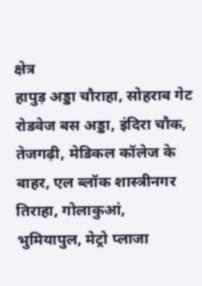क्षेत्र
हापुड़ अड्डा चौराहा, सोहराब गेट रोडवेज बस अड्डा, इंदिरा चौक, तेजगढ़ी, मेडिकल कॉलेज के बाहर, एल ब्लॉक शास्त्रीनगर तिराहा, गोलाकुआं, भुमियापुल, मेट्रो प्लाजा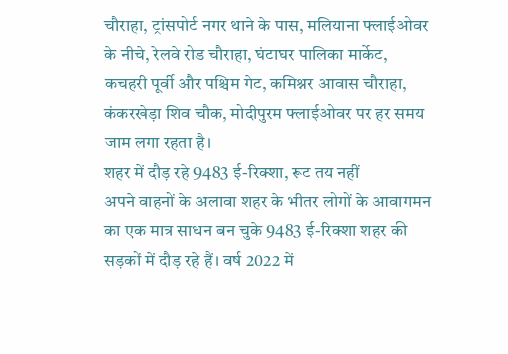चौराहा, ट्रांसपोर्ट नगर थाने के पास, मलियाना फ्लाईओवर के नीचे, रेलवे रोड चौराहा, घंटाघर पालिका मार्केट, कचहरी पूर्वी और पश्चिम गेट, कमिश्नर आवास चौराहा, कंकरखेड़ा शिव चौक, मोदीपुरम फ्लाईओवर पर हर समय जाम लगा रहता है।
शहर में दौड़ रहे 9483 ई-रिक्शा, रूट तय नहीं
अपने वाहनों के अलावा शहर के भीतर लोगों के आवागमन का एक मात्र साधन बन चुके 9483 ई-रिक्शा शहर की सड़कों में दौड़ रहे हैं। वर्ष 2022 में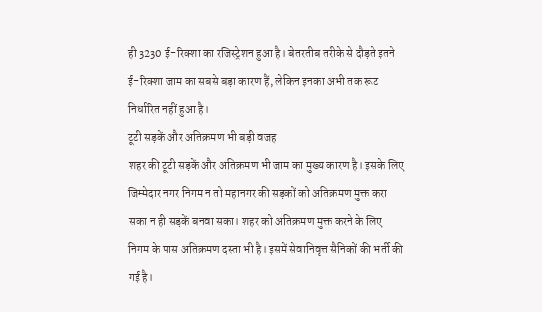ही 3230 ई-रिक्शा का रजिस्ट्रेशन हुआ है। बेतरतीब तरीके से दौड़ते इतने ई-रिक्शा जाम का सबसे बड़ा कारण हैं, लेकिन इनका अभी तक रूट निर्धारित नहीं हुआ है।
टूटी सड़कें और अतिक्रमण भी बड़ी वजह
शहर की टूटी सड़कें और अतिक्रमण भी जाम का मुख्य कारण है। इसके लिए जिम्मेदार नगर निगम न तो महानगर की सड़कों को अतिक्रमण मुक्त करा सका न ही सड़कें बनवा सका। शहर को अतिक्रमण मुक्त करने के लिए निगम के पास अतिक्रमण दस्ता भी है। इसमें सेवानिवृत्त सैनिकों की भर्ती की गई है।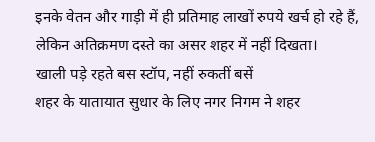इनके वेतन और गाड़ी में ही प्रतिमाह लाखों रुपये खर्च हो रहे हैं, लेकिन अतिक्रमण दस्ते का असर शहर में नहीं दिखता।
खाली पड़े रहते बस स्टॉप, नहीं रुकतीं बसें
शहर के यातायात सुधार के लिए नगर निगम ने शहर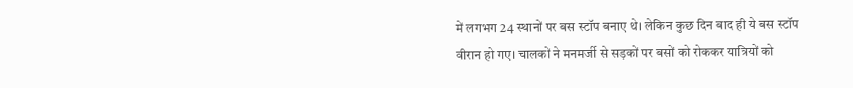में लगभग 24 स्थानों पर बस स्टॉप बनाए थे। लेकिन कुछ दिन बाद ही ये बस स्टॉप वीरान हो गए। चालकों ने मनमर्जी से सड़कों पर बसों को रोककर यात्रियों को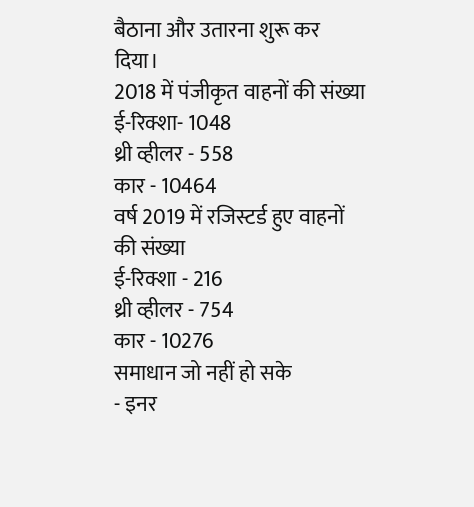बैठाना और उतारना शुरू कर दिया।
2018 में पंजीकृत वाहनों की संख्या
ई-रिक्शा- 1048
थ्री व्हीलर - 558
कार - 10464
वर्ष 2019 में रजिस्टर्ड हुए वाहनों की संख्या
ई-रिक्शा - 216
थ्री व्हीलर - 754
कार - 10276
समाधान जो नहीं हो सके
- इनर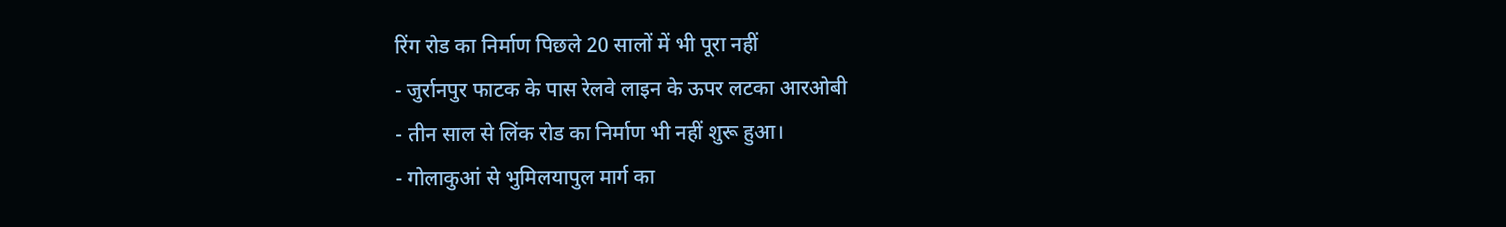रिंग रोड का निर्माण पिछले 20 सालों में भी पूरा नहीं
- जुर्रानपुर फाटक के पास रेलवे लाइन के ऊपर लटका आरओबी
- तीन साल से लिंक रोड का निर्माण भी नहीं शुरू हुआ।
- गोलाकुआं से भुमिलयापुल मार्ग का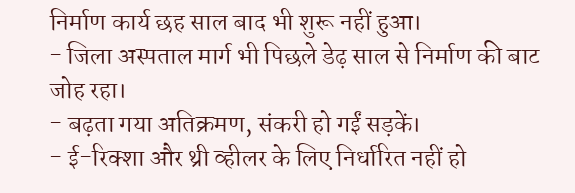निर्माण कार्य छह साल बाद भी शुरू नहीं हुआ।
- जिला अस्पताल मार्ग भी पिछले डेढ़ साल से निर्माण की बाट जोह रहा।
- बढ़ता गया अतिक्रमण, संकरी हो गईं सड़कें।
- ई-रिक्शा और थ्री व्हीलर के लिए निर्धारित नहीं हो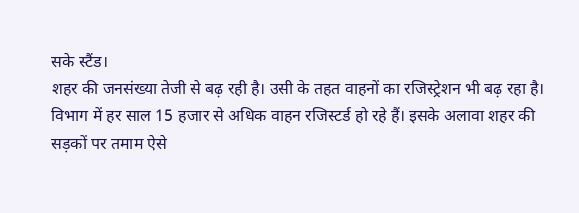सके स्टैंड।
शहर की जनसंख्या तेजी से बढ़ रही है। उसी के तहत वाहनों का रजिस्ट्रेशन भी बढ़ रहा है। विभाग में हर साल 15 हजार से अधिक वाहन रजिस्टर्ड हो रहे हैं। इसके अलावा शहर की सड़कों पर तमाम ऐसे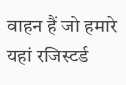वाहन हैं जो हमारे यहां रजिस्टर्ड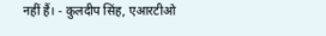नहीं हैं। - कुलदीप सिंह, एआरटीओ